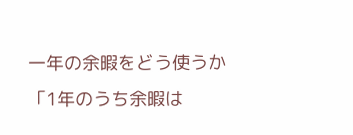一年の余暇をどう使うか
「1年のうち余暇は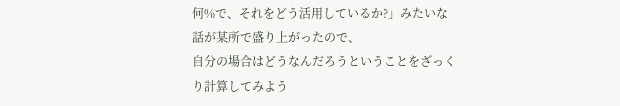何%で、それをどう活用しているか?」みたいな話が某所で盛り上がったので、
自分の場合はどうなんだろうということをざっくり計算してみよう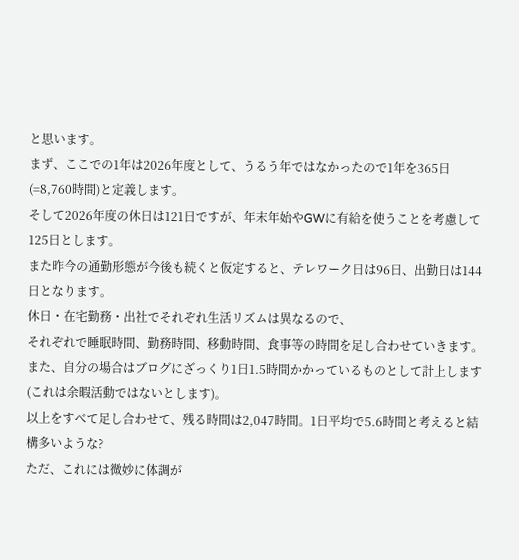と思います。
まず、ここでの1年は2026年度として、うるう年ではなかったので1年を365日(=8,760時間)と定義します。
そして2026年度の休日は121日ですが、年末年始やGWに有給を使うことを考慮して125日とします。
また昨今の通勤形態が今後も続くと仮定すると、テレワーク日は96日、出勤日は144日となります。
休日・在宅勤務・出社でそれぞれ生活リズムは異なるので、
それぞれで睡眠時間、勤務時間、移動時間、食事等の時間を足し合わせていきます。
また、自分の場合はブログにざっくり1日1.5時間かかっているものとして計上します(これは余暇活動ではないとします)。
以上をすべて足し合わせて、残る時間は2,047時間。1日平均で5.6時間と考えると結構多いような?
ただ、これには微妙に体調が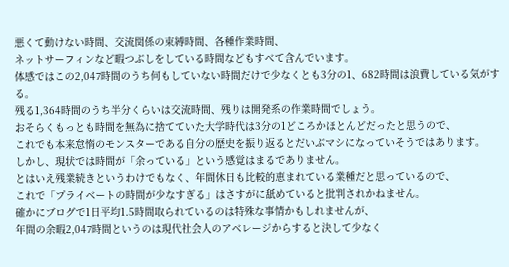悪くて動けない時間、交流関係の束縛時間、各種作業時間、
ネットサーフィンなど暇つぶしをしている時間などもすべて含んでいます。
体感ではこの2,047時間のうち何もしていない時間だけで少なくとも3分の1、682時間は浪費している気がする。
残る1,364時間のうち半分くらいは交流時間、残りは開発系の作業時間でしょう。
おそらくもっとも時間を無為に捨てていた大学時代は3分の1どころかほとんどだったと思うので、
これでも本来怠惰のモンスターである自分の歴史を振り返るとだいぶマシになっていそうではあります。
しかし、現状では時間が「余っている」という感覚はまるでありません。
とはいえ残業続きというわけでもなく、年間休日も比較的恵まれている業種だと思っているので、
これで「プライベートの時間が少なすぎる」はさすがに舐めていると批判されかねません。
確かにブログで1日平均1.5時間取られているのは特殊な事情かもしれませんが、
年間の余暇2,047時間というのは現代社会人のアベレージからすると決して少なく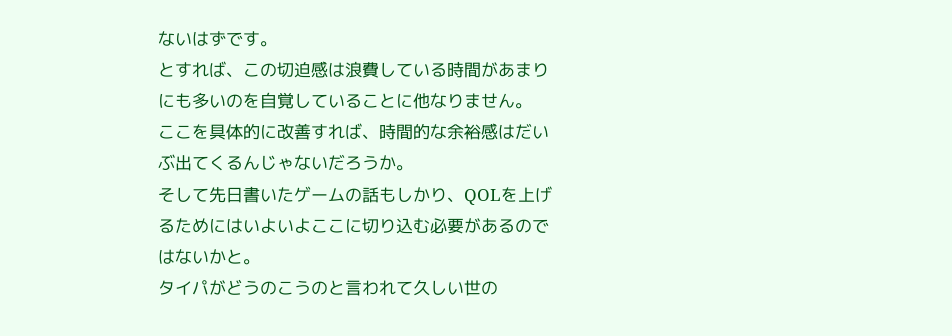ないはずです。
とすれば、この切迫感は浪費している時間があまりにも多いのを自覚していることに他なりません。
ここを具体的に改善すれば、時間的な余裕感はだいぶ出てくるんじゃないだろうか。
そして先日書いたゲームの話もしかり、QOLを上げるためにはいよいよここに切り込む必要があるのではないかと。
タイパがどうのこうのと言われて久しい世の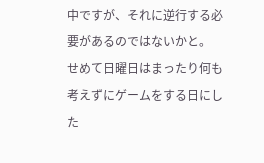中ですが、それに逆行する必要があるのではないかと。
せめて日曜日はまったり何も考えずにゲームをする日にした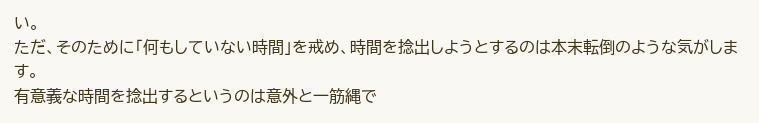い。
ただ、そのために「何もしていない時間」を戒め、時間を捻出しようとするのは本末転倒のような気がします。
有意義な時間を捻出するというのは意外と一筋縄で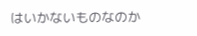はいかないものなのか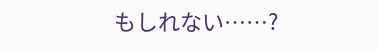もしれない……?